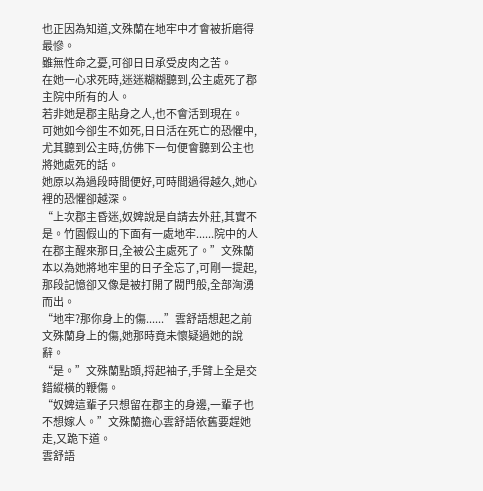也正因為知道,文殊蘭在地牢中才會被折磨得最慘。
雖無性命之憂,可卻日日承受皮肉之苦。
在她一心求死時,迷迷糊糊聽到,公主處死了郡主院中所有的人。
若非她是郡主貼身之人,也不會活到現在。
可她如今卻生不如死,日日活在死亡的恐懼中,尤其聽到公主時,仿佛下一句便會聽到公主也將她處死的話。
她原以為過段時間便好,可時間過得越久,她心裡的恐懼卻越深。
“上次郡主昏迷,奴婢說是自請去外莊,其實不是。竹園假山的下面有一處地牢......院中的人在郡主醒來那日,全被公主處死了。”文殊蘭本以為她將地牢里的日子全忘了,可剛一提起,那段記憶卻又像是被打開了閥門般,全部洶湧而出。
“地牢?那你身上的傷......”雲舒語想起之前文殊蘭身上的傷,她那時竟未懷疑過她的說辭。
“是。”文殊蘭點頭,捋起袖子,手臂上全是交錯縱橫的鞭傷。
“奴婢這輩子只想留在郡主的身邊,一輩子也不想嫁人。”文殊蘭擔心雲舒語依舊要趕她走,又跪下道。
雲舒語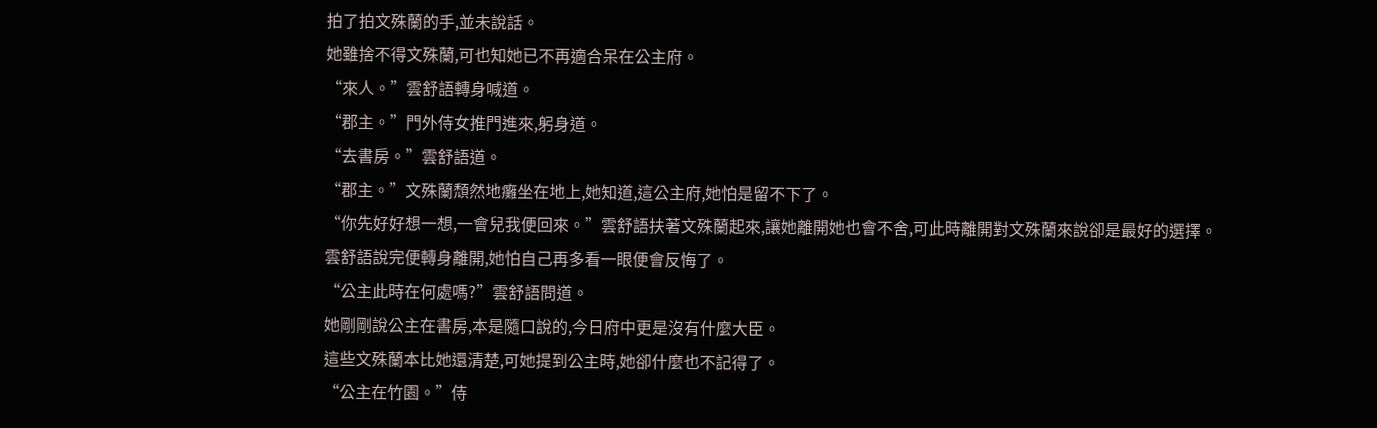拍了拍文殊蘭的手,並未說話。
她雖捨不得文殊蘭,可也知她已不再適合呆在公主府。
“來人。”雲舒語轉身喊道。
“郡主。”門外侍女推門進來,躬身道。
“去書房。”雲舒語道。
“郡主。”文殊蘭頹然地癱坐在地上,她知道,這公主府,她怕是留不下了。
“你先好好想一想,一會兒我便回來。”雲舒語扶著文殊蘭起來,讓她離開她也會不舍,可此時離開對文殊蘭來說卻是最好的選擇。
雲舒語說完便轉身離開,她怕自己再多看一眼便會反悔了。
“公主此時在何處嗎?”雲舒語問道。
她剛剛說公主在書房,本是隨口說的,今日府中更是沒有什麼大臣。
這些文殊蘭本比她還清楚,可她提到公主時,她卻什麼也不記得了。
“公主在竹園。”侍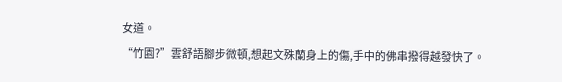女道。
“竹園?”雲舒語腳步微頓,想起文殊蘭身上的傷,手中的佛串撥得越發快了。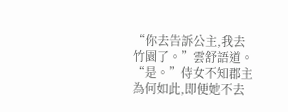“你去告訴公主,我去竹園了。”雲舒語道。
“是。”侍女不知郡主為何如此,即便她不去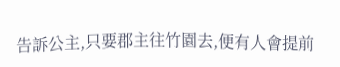告訴公主,只要郡主往竹園去,便有人會提前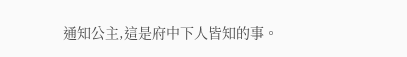通知公主,這是府中下人皆知的事。